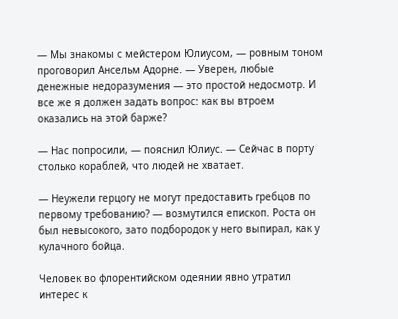— Мы знакомы с мейстером Юлиусом, — ровным тоном проговорил Ансельм Адорне. — Уверен, любые денежные недоразумения — это простой недосмотр. И все же я должен задать вопрос: как вы втроем оказались на этой барже?

— Нас попросили, — пояснил Юлиус. — Сейчас в порту столько кораблей, что людей не хватает.

— Неужели герцогу не могут предоставить гребцов по первому требованию? — возмутился епископ. Роста он был невысокого, зато подбородок у него выпирал, как у кулачного бойца.

Человек во флорентийском одеянии явно утратил интерес к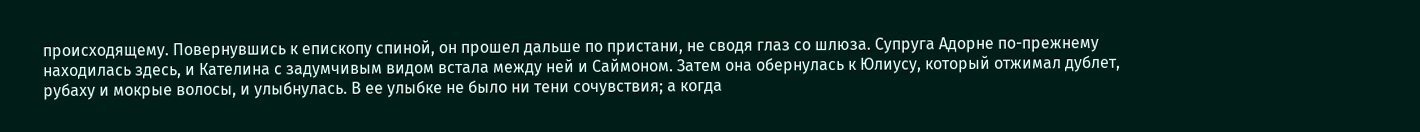происходящему. Повернувшись к епископу спиной, он прошел дальше по пристани, не сводя глаз со шлюза. Супруга Адорне по-прежнему находилась здесь, и Кателина с задумчивым видом встала между ней и Саймоном. Затем она обернулась к Юлиусу, который отжимал дублет, рубаху и мокрые волосы, и улыбнулась. В ее улыбке не было ни тени сочувствия; а когда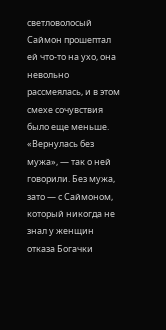светловолосый Саймон прошептал ей что-то на ухо, она невольно рассмеялась, и в этом смехе сочувствия было еще меньше. «Вернулась без мужа», — так о ней говорили. Без мужа, зато — с Саймоном, который никогда не знал у женщин отказа Богачки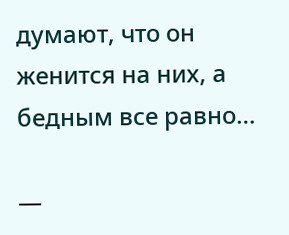думают, что он женится на них, а бедным все равно…

—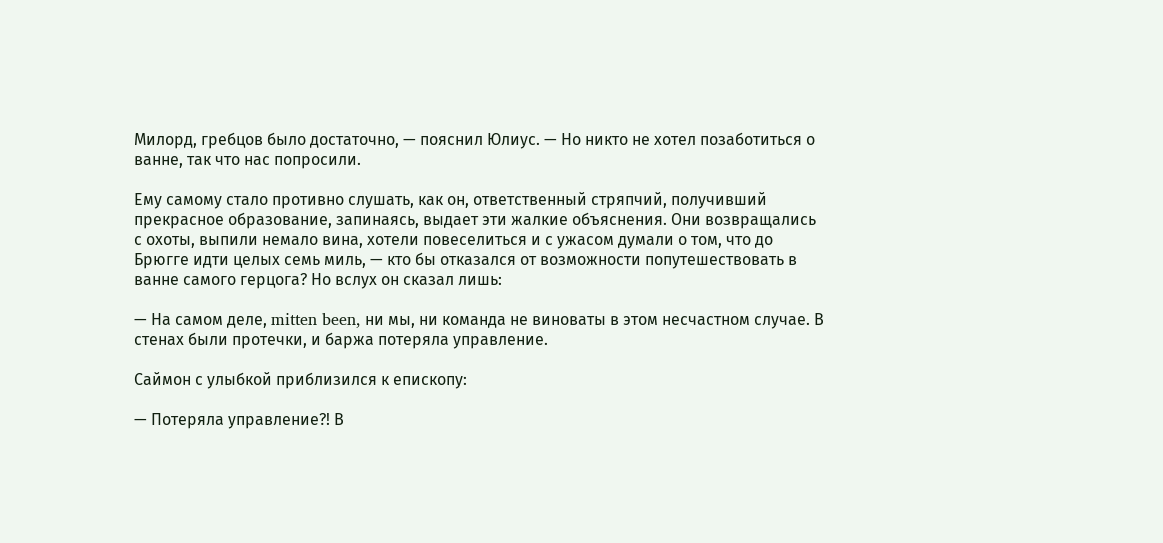Милорд, гребцов было достаточно, — пояснил Юлиус. — Но никто не хотел позаботиться о ванне, так что нас попросили.

Ему самому стало противно слушать, как он, ответственный стряпчий, получивший прекрасное образование, запинаясь, выдает эти жалкие объяснения. Они возвращались с охоты, выпили немало вина, хотели повеселиться и с ужасом думали о том, что до Брюгге идти целых семь миль, — кто бы отказался от возможности попутешествовать в ванне самого герцога? Но вслух он сказал лишь:

— На самом деле, mitten been, ни мы, ни команда не виноваты в этом несчастном случае. В стенах были протечки, и баржа потеряла управление.

Саймон с улыбкой приблизился к епископу:

— Потеряла управление?! В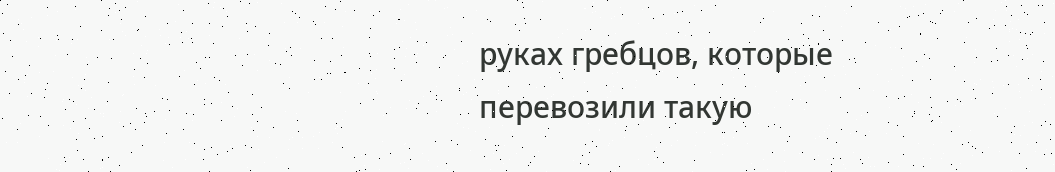руках гребцов, которые перевозили такую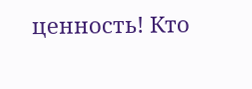ценность! Кто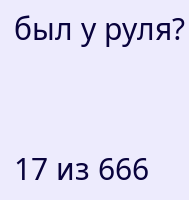был у руля?



17 из 666